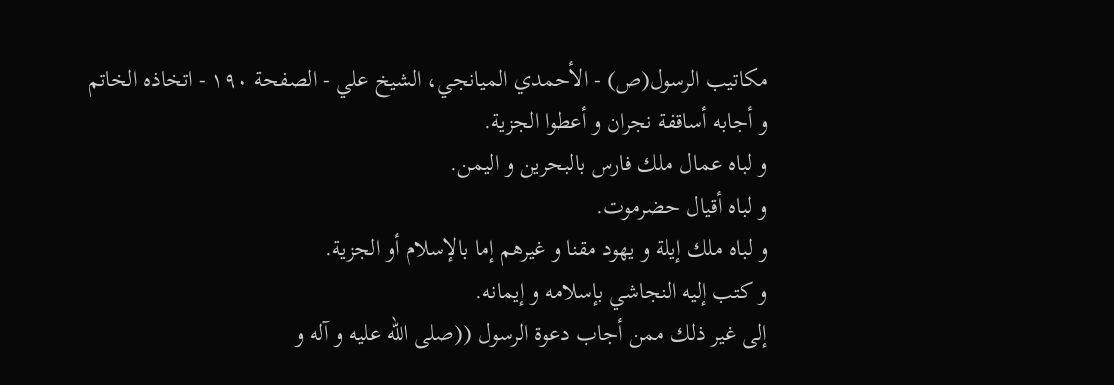مكاتيب الرسول(ص) - الأحمدي الميانجي، الشيخ علي - الصفحة ١٩٠ - اتخاذه الخاتم
و أجابه أساقفة نجران و أعطوا الجزية.
و لباه عمال ملك فارس بالبحرين و اليمن.
و لباه أقيال حضرموت.
و لباه ملك إيلة و يهود مقنا و غيرهم إما بالإسلام أو الجزية.
و كتب إليه النجاشي بإسلامه و إيمانه.
إلى غير ذلك ممن أجاب دعوة الرسول ((صلى الله عليه و آله و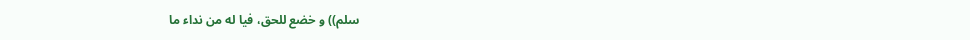سلم)) و خضع للحق، فيا له من نداء ما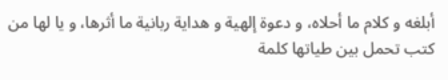أبلغه و كلام ما أحلاه، و دعوة إلهية و هداية ربانية ما أثرها، و يا لها من كتب تحمل بين طياتها كلمة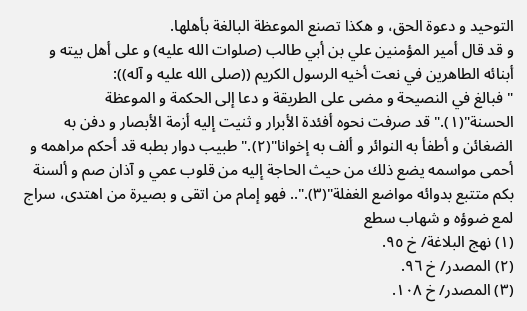التوحيد و دعوة الحق، و هكذا تصنع الموعظة البالغة بأهلها.
و قد قال أمير المؤمنين علي بن أبي طالب (صلوات الله عليه) و على أهل بيته و أبنائه الطاهرين في نعت أخيه الرسول الكريم ((صلى الله عليه و آله)):
" فبالغ في النصيحة و مضى على الطريقة و دعا إلى الحكمة و الموعظة الحسنة"(١)." قد صرفت نحوه أفئدة الأبرار و ثنيت إليه أزمة الأبصار و دفن به الضغائن و أطفأ به النوائر و ألف به إخوانا"(٢)." طبيب دوار بطبه قد أحكم مراهمه و أحمى مواسمه يضع ذلك من حيث الحاجة إليه من قلوب عمي و آذان صم و ألسنة بكم متتبع بدوائه مواضع الغفلة"(٣).".. فهو إمام من اتقى و بصيرة من اهتدى، سراج لمع ضوؤه و شهاب سطع
(١) نهج البلاغة/ خ ٩٥.
(٢) المصدر/ خ ٩٦.
(٣) المصدر/ خ ١٠٨.